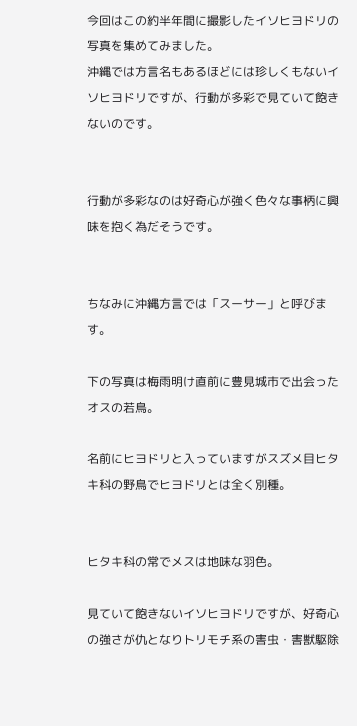今回はこの約半年間に撮影したイソヒヨドリの写真を集めてみました。
沖縄では方言名もあるほどには珍しくもないイソヒヨドリですが、行動が多彩で見ていて飽きないのです。


行動が多彩なのは好奇心が強く色々な事柄に興味を抱く為だそうです。


ちなみに沖縄方言では「スーサー」と呼びます。

下の写真は梅雨明け直前に豊見城市で出会ったオスの若鳥。

名前にヒヨドリと入っていますがスズメ目ヒタキ科の野鳥でヒヨドリとは全く別種。


ヒタキ科の常でメスは地味な羽色。

見ていて飽きないイソヒヨドリですが、好奇心の強さが仇となりトリモチ系の害虫・害獣駆除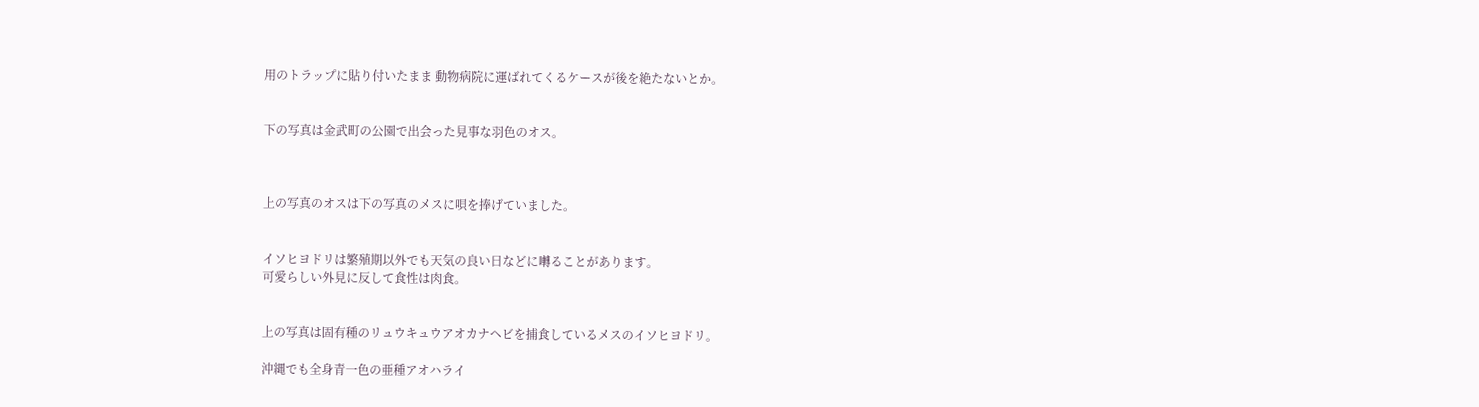用のトラップに貼り付いたまま 動物病院に運ばれてくるケースが後を絶たないとか。


下の写真は金武町の公園で出会った見事な羽色のオス。



上の写真のオスは下の写真のメスに唄を捧げていました。


イソヒヨドリは繁殖期以外でも天気の良い日などに囀ることがあります。
可愛らしい外見に反して食性は肉食。


上の写真は固有種のリュウキュウアオカナヘビを捕食しているメスのイソヒヨドリ。

沖縄でも全身青一色の亜種アオハライ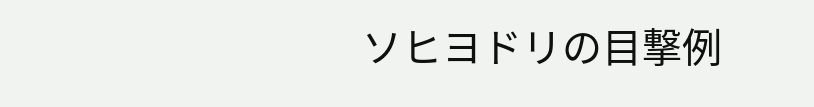ソヒヨドリの目撃例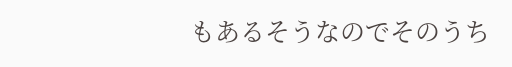もあるそうなのでそのうち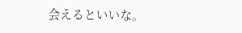会えるといいな。